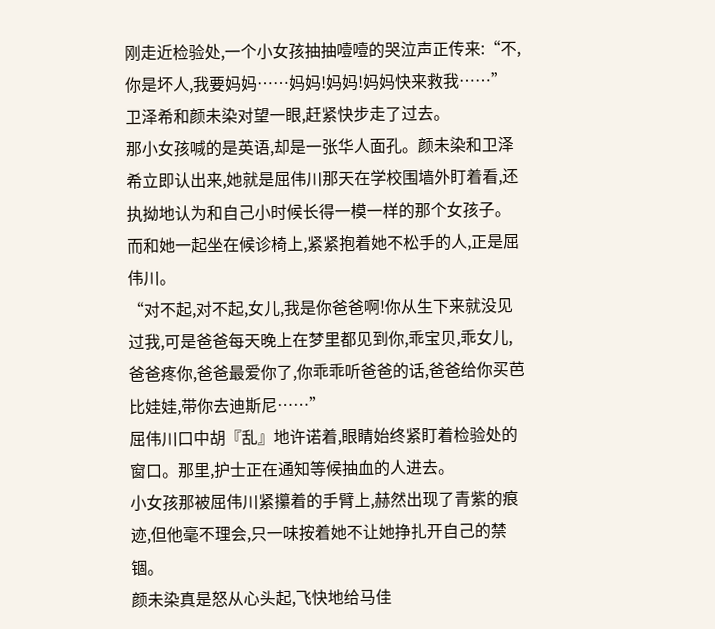刚走近检验处,一个小女孩抽抽噎噎的哭泣声正传来:“不,你是坏人,我要妈妈……妈妈!妈妈!妈妈快来救我……”
卫泽希和颜未染对望一眼,赶紧快步走了过去。
那小女孩喊的是英语,却是一张华人面孔。颜未染和卫泽希立即认出来,她就是屈伟川那天在学校围墙外盯着看,还执拗地认为和自己小时候长得一模一样的那个女孩子。而和她一起坐在候诊椅上,紧紧抱着她不松手的人,正是屈伟川。
“对不起,对不起,女儿,我是你爸爸啊!你从生下来就没见过我,可是爸爸每天晚上在梦里都见到你,乖宝贝,乖女儿,爸爸疼你,爸爸最爱你了,你乖乖听爸爸的话,爸爸给你买芭比娃娃,带你去迪斯尼……”
屈伟川口中胡『乱』地许诺着,眼睛始终紧盯着检验处的窗口。那里,护士正在通知等候抽血的人进去。
小女孩那被屈伟川紧攥着的手臂上,赫然出现了青紫的痕迹,但他毫不理会,只一味按着她不让她挣扎开自己的禁锢。
颜未染真是怒从心头起,飞快地给马佳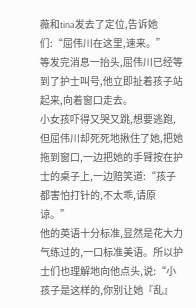薇和tina发去了定位,告诉她们:“屈伟川在这里,速来。”
等发完消息一抬头,屈伟川已经等到了护士叫号,他立即扯着孩子站起来,向着窗口走去。
小女孩吓得又哭又跳,想要逃跑,但屈伟川却死死地揪住了她,把她拖到窗口,一边把她的手臂按在护士的桌子上,一边赔笑道:“孩子都害怕打针的,不太乖,请原谅。”
他的英语十分标准,显然是花大力气练过的,一口标准美语。所以护士们也理解地向他点头,说:“小孩子是这样的,你别让她『乱』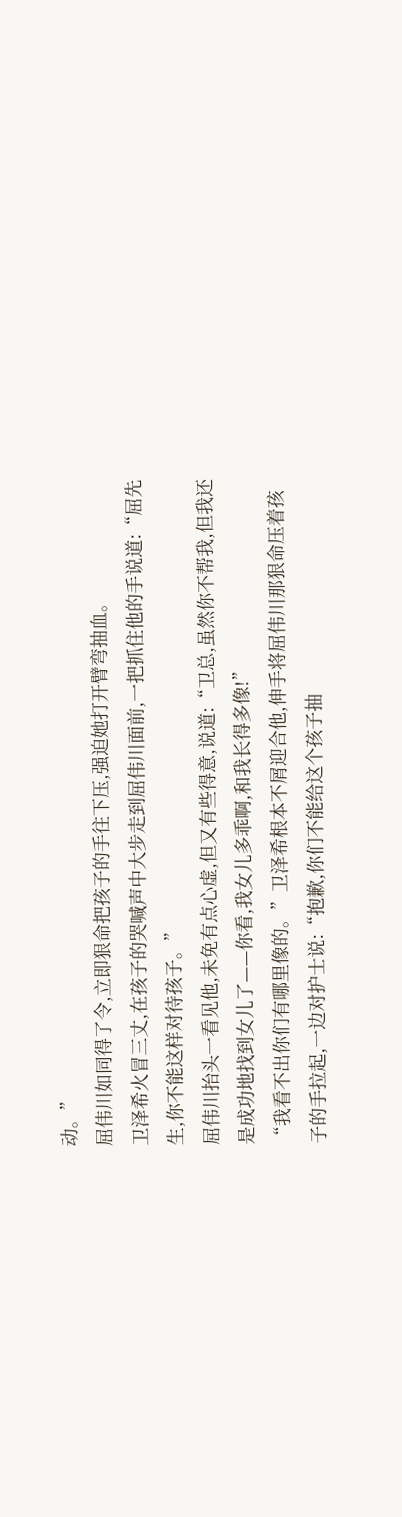动。”
屈伟川如同得了令,立即狠命把孩子的手往下压,强迫她打开臂弯抽血。
卫泽希火冒三丈,在孩子的哭喊声中大步走到屈伟川面前,一把抓住他的手说道:“屈先生,你不能这样对待孩子。”
屈伟川抬头一看见他,未免有点心虚,但又有些得意,说道:“卫总,虽然你不帮我,但我还是成功地找到女儿了——你看,我女儿多乖啊,和我长得多像!”
“我看不出你们有哪里像的。”卫泽希根本不屑迎合他,伸手将屈伟川那狠命压着孩子的手拉起,一边对护士说:“抱歉,你们不能给这个孩子抽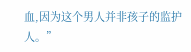血,因为这个男人并非孩子的监护人。”